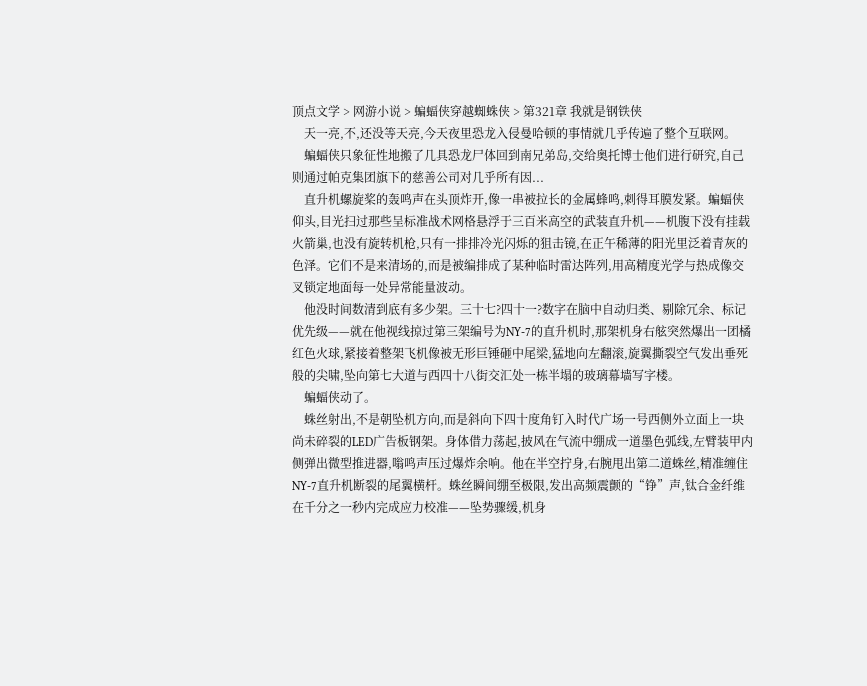顶点文学 > 网游小说 > 蝙蝠侠穿越蜘蛛侠 > 第321章 我就是钢铁侠
    天一亮,不,还没等天亮,今天夜里恐龙入侵曼哈顿的事情就几乎传遍了整个互联网。
    蝙蝠侠只象征性地搬了几具恐龙尸体回到南兄弟岛,交给奥托博士他们进行研究,自己则通过帕克集团旗下的慈善公司对几乎所有因...
    直升机螺旋桨的轰鸣声在头顶炸开,像一串被拉长的金属蜂鸣,刺得耳膜发紧。蝙蝠侠仰头,目光扫过那些呈标准战术网格悬浮于三百米高空的武装直升机——机腹下没有挂载火箭巢,也没有旋转机枪,只有一排排冷光闪烁的狙击镜,在正午稀薄的阳光里泛着青灰的色泽。它们不是来清场的,而是被编排成了某种临时雷达阵列,用高精度光学与热成像交叉锁定地面每一处异常能量波动。
    他没时间数清到底有多少架。三十七?四十一?数字在脑中自动归类、剔除冗余、标记优先级——就在他视线掠过第三架编号为NY-7的直升机时,那架机身右舷突然爆出一团橘红色火球,紧接着整架飞机像被无形巨锤砸中尾梁,猛地向左翻滚,旋翼撕裂空气发出垂死般的尖啸,坠向第七大道与西四十八街交汇处一栋半塌的玻璃幕墙写字楼。
    蝙蝠侠动了。
    蛛丝射出,不是朝坠机方向,而是斜向下四十度角钉入时代广场一号西侧外立面上一块尚未碎裂的LED广告板钢架。身体借力荡起,披风在气流中绷成一道墨色弧线,左臂装甲内侧弹出微型推进器,嗡鸣声压过爆炸余响。他在半空拧身,右腕甩出第二道蛛丝,精准缠住NY-7直升机断裂的尾翼横杆。蛛丝瞬间绷至极限,发出高频震颤的“铮”声,钛合金纤维在千分之一秒内完成应力校准——坠势骤缓,机身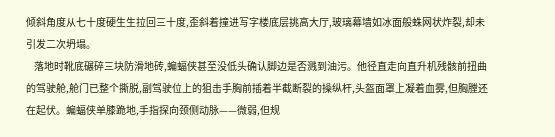倾斜角度从七十度硬生生拉回三十度,歪斜着撞进写字楼底层挑高大厅,玻璃幕墙如冰面般蛛网状炸裂,却未引发二次坍塌。
    落地时靴底碾碎三块防滑地砖,蝙蝠侠甚至没低头确认脚边是否溅到油污。他径直走向直升机残骸前扭曲的驾驶舱,舱门已整个撕脱,副驾驶位上的狙击手胸前插着半截断裂的操纵杆,头盔面罩上凝着血雾,但胸膛还在起伏。蝙蝠侠单膝跪地,手指探向颈侧动脉——微弱,但规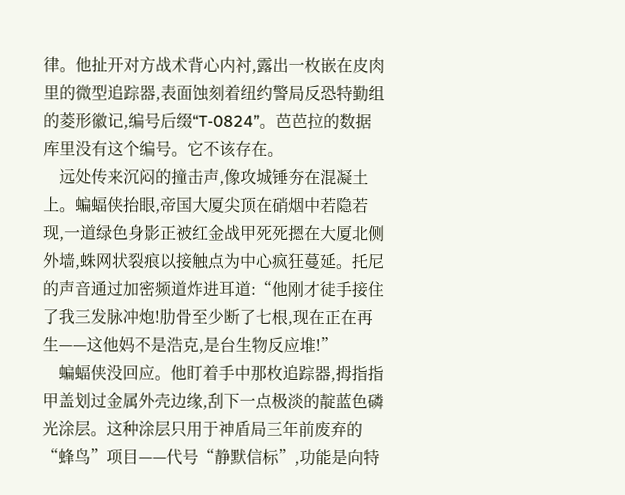律。他扯开对方战术背心内衬,露出一枚嵌在皮肉里的微型追踪器,表面蚀刻着纽约警局反恐特勤组的菱形徽记,编号后缀“T-0824”。芭芭拉的数据库里没有这个编号。它不该存在。
    远处传来沉闷的撞击声,像攻城锤夯在混凝土上。蝙蝠侠抬眼,帝国大厦尖顶在硝烟中若隐若现,一道绿色身影正被红金战甲死死摁在大厦北侧外墙,蛛网状裂痕以接触点为中心疯狂蔓延。托尼的声音通过加密频道炸进耳道:“他刚才徒手接住了我三发脉冲炮!肋骨至少断了七根,现在正在再生——这他妈不是浩克,是台生物反应堆!”
    蝙蝠侠没回应。他盯着手中那枚追踪器,拇指指甲盖划过金属外壳边缘,刮下一点极淡的靛蓝色磷光涂层。这种涂层只用于神盾局三年前废弃的“蜂鸟”项目——代号“静默信标”,功能是向特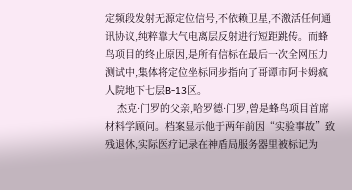定频段发射无源定位信号,不依赖卫星,不激活任何通讯协议,纯粹靠大气电离层反射进行短距跳传。而蜂鸟项目的终止原因,是所有信标在最后一次全网压力测试中,集体将定位坐标同步指向了哥谭市阿卡姆疯人院地下七层B-13区。
    杰克·门罗的父亲,哈罗德·门罗,曾是蜂鸟项目首席材料学顾问。档案显示他于两年前因“实验事故”致残退休,实际医疗记录在神盾局服务器里被标记为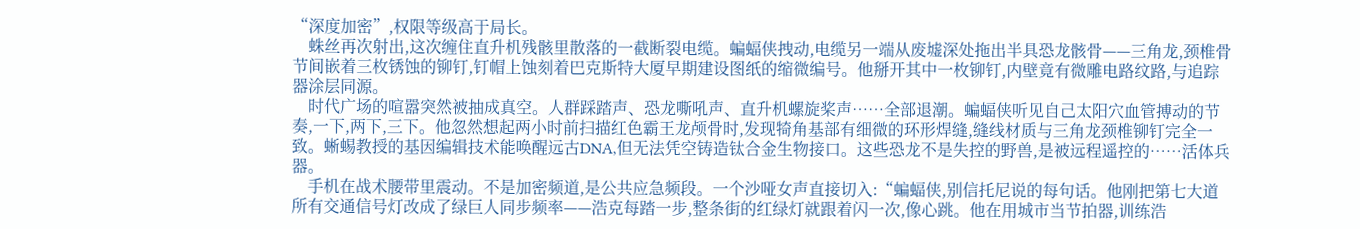“深度加密”,权限等级高于局长。
    蛛丝再次射出,这次缠住直升机残骸里散落的一截断裂电缆。蝙蝠侠拽动,电缆另一端从废墟深处拖出半具恐龙骸骨——三角龙,颈椎骨节间嵌着三枚锈蚀的铆钉,钉帽上蚀刻着巴克斯特大厦早期建设图纸的缩微编号。他掰开其中一枚铆钉,内壁竟有微雕电路纹路,与追踪器涂层同源。
    时代广场的喧嚣突然被抽成真空。人群踩踏声、恐龙嘶吼声、直升机螺旋桨声……全部退潮。蝙蝠侠听见自己太阳穴血管搏动的节奏,一下,两下,三下。他忽然想起两小时前扫描红色霸王龙颅骨时,发现犄角基部有细微的环形焊缝,缝线材质与三角龙颈椎铆钉完全一致。蜥蜴教授的基因编辑技术能唤醒远古DNA,但无法凭空铸造钛合金生物接口。这些恐龙不是失控的野兽,是被远程遥控的……活体兵器。
    手机在战术腰带里震动。不是加密频道,是公共应急频段。一个沙哑女声直接切入:“蝙蝠侠,别信托尼说的每句话。他刚把第七大道所有交通信号灯改成了绿巨人同步频率——浩克每踏一步,整条街的红绿灯就跟着闪一次,像心跳。他在用城市当节拍器,训练浩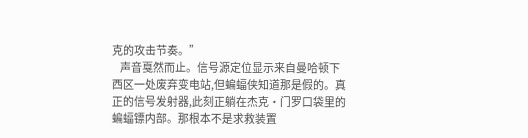克的攻击节奏。”
    声音戛然而止。信号源定位显示来自曼哈顿下西区一处废弃变电站,但蝙蝠侠知道那是假的。真正的信号发射器,此刻正躺在杰克·门罗口袋里的蝙蝠镖内部。那根本不是求救装置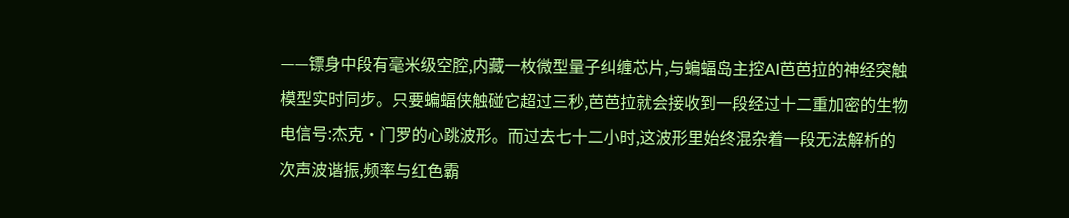——镖身中段有毫米级空腔,内藏一枚微型量子纠缠芯片,与蝙蝠岛主控AI芭芭拉的神经突触模型实时同步。只要蝙蝠侠触碰它超过三秒,芭芭拉就会接收到一段经过十二重加密的生物电信号:杰克·门罗的心跳波形。而过去七十二小时,这波形里始终混杂着一段无法解析的次声波谐振,频率与红色霸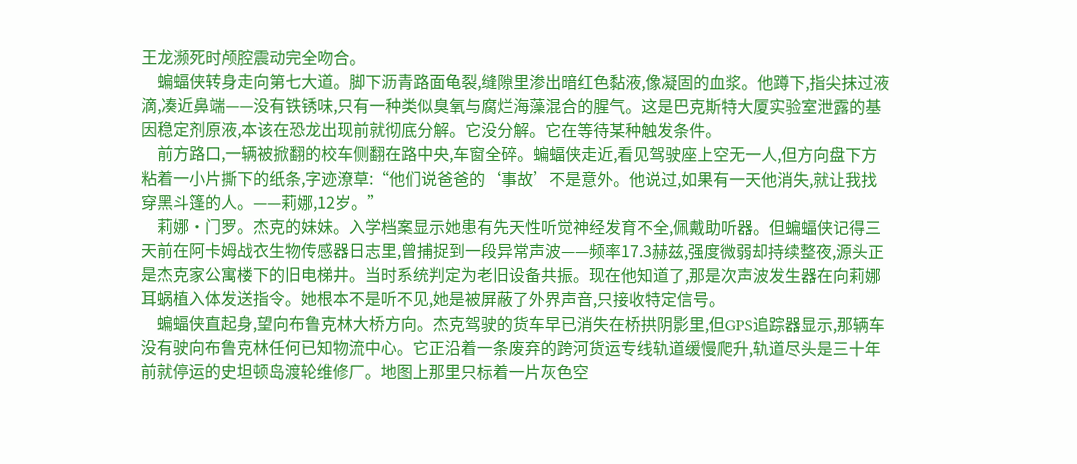王龙濒死时颅腔震动完全吻合。
    蝙蝠侠转身走向第七大道。脚下沥青路面龟裂,缝隙里渗出暗红色黏液,像凝固的血浆。他蹲下,指尖抹过液滴,凑近鼻端——没有铁锈味,只有一种类似臭氧与腐烂海藻混合的腥气。这是巴克斯特大厦实验室泄露的基因稳定剂原液,本该在恐龙出现前就彻底分解。它没分解。它在等待某种触发条件。
    前方路口,一辆被掀翻的校车侧翻在路中央,车窗全碎。蝙蝠侠走近,看见驾驶座上空无一人,但方向盘下方粘着一小片撕下的纸条,字迹潦草:“他们说爸爸的‘事故’不是意外。他说过,如果有一天他消失,就让我找穿黑斗篷的人。——莉娜,12岁。”
    莉娜·门罗。杰克的妹妹。入学档案显示她患有先天性听觉神经发育不全,佩戴助听器。但蝙蝠侠记得三天前在阿卡姆战衣生物传感器日志里,曾捕捉到一段异常声波——频率17.3赫兹,强度微弱却持续整夜,源头正是杰克家公寓楼下的旧电梯井。当时系统判定为老旧设备共振。现在他知道了,那是次声波发生器在向莉娜耳蜗植入体发送指令。她根本不是听不见,她是被屏蔽了外界声音,只接收特定信号。
    蝙蝠侠直起身,望向布鲁克林大桥方向。杰克驾驶的货车早已消失在桥拱阴影里,但GPS追踪器显示,那辆车没有驶向布鲁克林任何已知物流中心。它正沿着一条废弃的跨河货运专线轨道缓慢爬升,轨道尽头是三十年前就停运的史坦顿岛渡轮维修厂。地图上那里只标着一片灰色空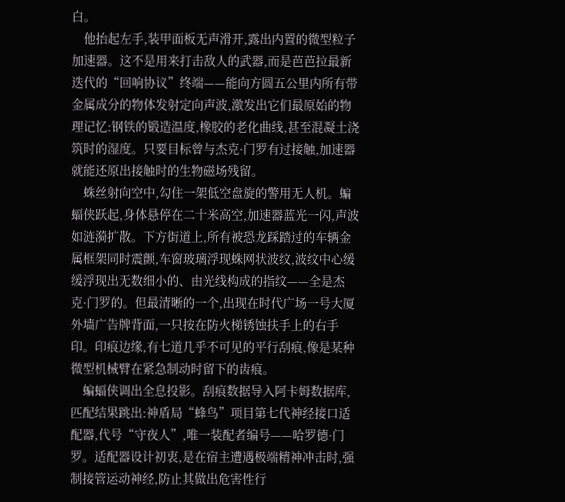白。
    他抬起左手,装甲面板无声滑开,露出内置的微型粒子加速器。这不是用来打击敌人的武器,而是芭芭拉最新迭代的“回响协议”终端——能向方圆五公里内所有带金属成分的物体发射定向声波,激发出它们最原始的物理记忆:钢铁的锻造温度,橡胶的老化曲线,甚至混凝土浇筑时的湿度。只要目标曾与杰克·门罗有过接触,加速器就能还原出接触时的生物磁场残留。
    蛛丝射向空中,勾住一架低空盘旋的警用无人机。蝙蝠侠跃起,身体悬停在二十米高空,加速器蓝光一闪,声波如涟漪扩散。下方街道上,所有被恐龙踩踏过的车辆金属框架同时震颤,车窗玻璃浮现蛛网状波纹,波纹中心缓缓浮现出无数细小的、由光线构成的指纹——全是杰克·门罗的。但最清晰的一个,出现在时代广场一号大厦外墙广告牌背面,一只按在防火梯锈蚀扶手上的右手印。印痕边缘,有七道几乎不可见的平行刮痕,像是某种微型机械臂在紧急制动时留下的齿痕。
    蝙蝠侠调出全息投影。刮痕数据导入阿卡姆数据库,匹配结果跳出:神盾局“蜂鸟”项目第七代神经接口适配器,代号“守夜人”,唯一装配者编号——哈罗德·门罗。适配器设计初衷,是在宿主遭遇极端精神冲击时,强制接管运动神经,防止其做出危害性行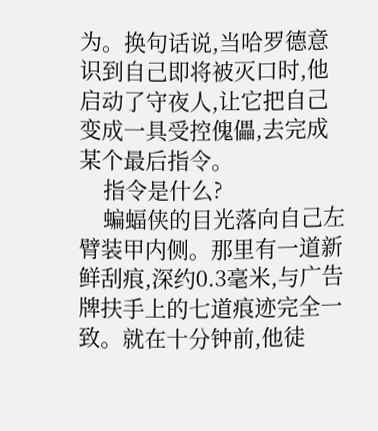为。换句话说,当哈罗德意识到自己即将被灭口时,他启动了守夜人,让它把自己变成一具受控傀儡,去完成某个最后指令。
    指令是什么?
    蝙蝠侠的目光落向自己左臂装甲内侧。那里有一道新鲜刮痕,深约0.3毫米,与广告牌扶手上的七道痕迹完全一致。就在十分钟前,他徒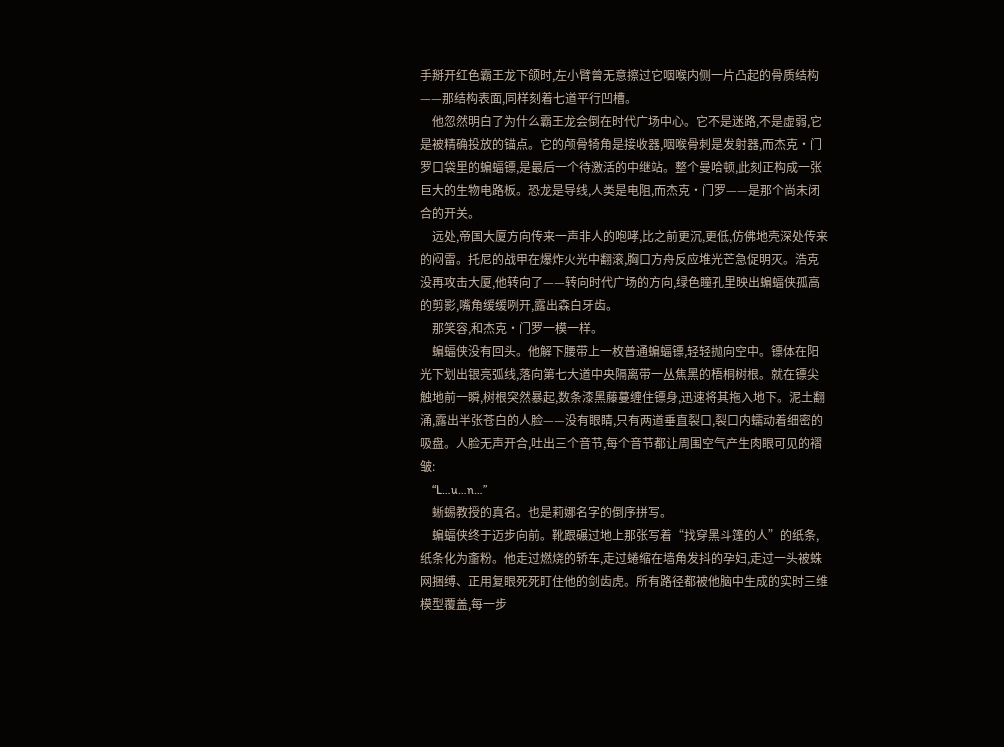手掰开红色霸王龙下颌时,左小臂曾无意擦过它咽喉内侧一片凸起的骨质结构——那结构表面,同样刻着七道平行凹槽。
    他忽然明白了为什么霸王龙会倒在时代广场中心。它不是迷路,不是虚弱,它是被精确投放的锚点。它的颅骨犄角是接收器,咽喉骨刺是发射器,而杰克·门罗口袋里的蝙蝠镖,是最后一个待激活的中继站。整个曼哈顿,此刻正构成一张巨大的生物电路板。恐龙是导线,人类是电阻,而杰克·门罗——是那个尚未闭合的开关。
    远处,帝国大厦方向传来一声非人的咆哮,比之前更沉,更低,仿佛地壳深处传来的闷雷。托尼的战甲在爆炸火光中翻滚,胸口方舟反应堆光芒急促明灭。浩克没再攻击大厦,他转向了——转向时代广场的方向,绿色瞳孔里映出蝙蝠侠孤高的剪影,嘴角缓缓咧开,露出森白牙齿。
    那笑容,和杰克·门罗一模一样。
    蝙蝠侠没有回头。他解下腰带上一枚普通蝙蝠镖,轻轻抛向空中。镖体在阳光下划出银亮弧线,落向第七大道中央隔离带一丛焦黑的梧桐树根。就在镖尖触地前一瞬,树根突然暴起,数条漆黑藤蔓缠住镖身,迅速将其拖入地下。泥土翻涌,露出半张苍白的人脸——没有眼睛,只有两道垂直裂口,裂口内蠕动着细密的吸盘。人脸无声开合,吐出三个音节,每个音节都让周围空气产生肉眼可见的褶皱:
    “L…u…n…”
    蜥蜴教授的真名。也是莉娜名字的倒序拼写。
    蝙蝠侠终于迈步向前。靴跟碾过地上那张写着“找穿黑斗篷的人”的纸条,纸条化为齑粉。他走过燃烧的轿车,走过蜷缩在墙角发抖的孕妇,走过一头被蛛网捆缚、正用复眼死死盯住他的剑齿虎。所有路径都被他脑中生成的实时三维模型覆盖,每一步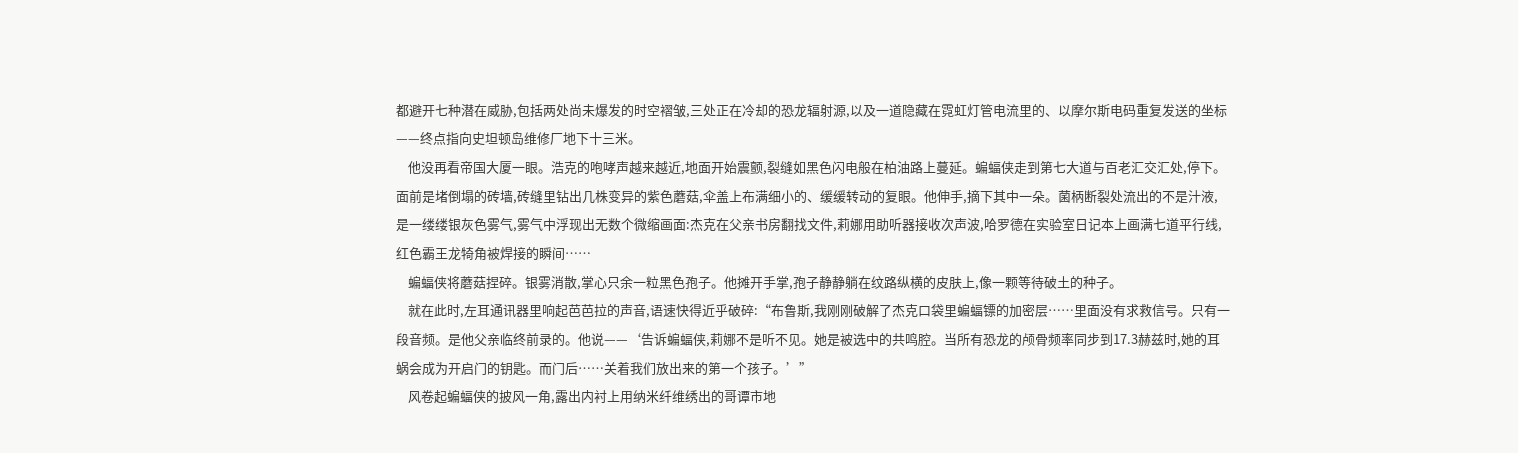都避开七种潜在威胁,包括两处尚未爆发的时空褶皱,三处正在冷却的恐龙辐射源,以及一道隐藏在霓虹灯管电流里的、以摩尔斯电码重复发送的坐标——终点指向史坦顿岛维修厂地下十三米。
    他没再看帝国大厦一眼。浩克的咆哮声越来越近,地面开始震颤,裂缝如黑色闪电般在柏油路上蔓延。蝙蝠侠走到第七大道与百老汇交汇处,停下。面前是堵倒塌的砖墙,砖缝里钻出几株变异的紫色蘑菇,伞盖上布满细小的、缓缓转动的复眼。他伸手,摘下其中一朵。菌柄断裂处流出的不是汁液,是一缕缕银灰色雾气,雾气中浮现出无数个微缩画面:杰克在父亲书房翻找文件,莉娜用助听器接收次声波,哈罗德在实验室日记本上画满七道平行线,红色霸王龙犄角被焊接的瞬间……
    蝙蝠侠将蘑菇捏碎。银雾消散,掌心只余一粒黑色孢子。他摊开手掌,孢子静静躺在纹路纵横的皮肤上,像一颗等待破土的种子。
    就在此时,左耳通讯器里响起芭芭拉的声音,语速快得近乎破碎:“布鲁斯,我刚刚破解了杰克口袋里蝙蝠镖的加密层……里面没有求救信号。只有一段音频。是他父亲临终前录的。他说——‘告诉蝙蝠侠,莉娜不是听不见。她是被选中的共鸣腔。当所有恐龙的颅骨频率同步到17.3赫兹时,她的耳蜗会成为开启门的钥匙。而门后……关着我们放出来的第一个孩子。’”
    风卷起蝙蝠侠的披风一角,露出内衬上用纳米纤维绣出的哥谭市地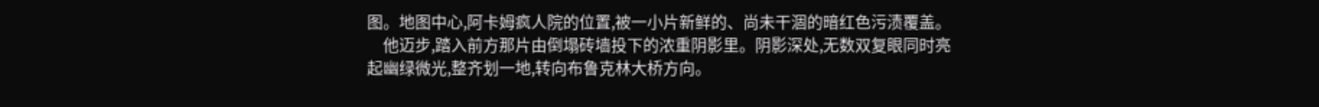图。地图中心,阿卡姆疯人院的位置,被一小片新鲜的、尚未干涸的暗红色污渍覆盖。
    他迈步,踏入前方那片由倒塌砖墙投下的浓重阴影里。阴影深处,无数双复眼同时亮起幽绿微光,整齐划一地,转向布鲁克林大桥方向。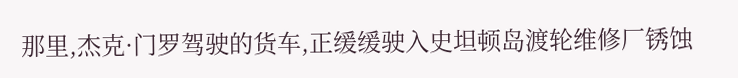那里,杰克·门罗驾驶的货车,正缓缓驶入史坦顿岛渡轮维修厂锈蚀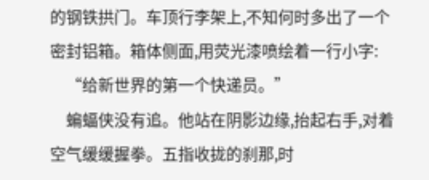的钢铁拱门。车顶行李架上,不知何时多出了一个密封铝箱。箱体侧面,用荧光漆喷绘着一行小字:
    “给新世界的第一个快递员。”
    蝙蝠侠没有追。他站在阴影边缘,抬起右手,对着空气缓缓握拳。五指收拢的刹那,时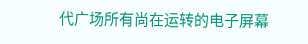代广场所有尚在运转的电子屏幕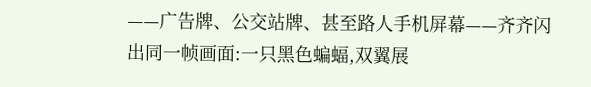——广告牌、公交站牌、甚至路人手机屏幕——齐齐闪出同一帧画面:一只黑色蝙蝠,双翼展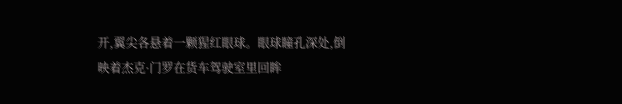开,翼尖各悬着一颗猩红眼球。眼球瞳孔深处,倒映着杰克·门罗在货车驾驶室里回眸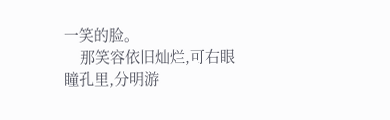一笑的脸。
    那笑容依旧灿烂,可右眼瞳孔里,分明游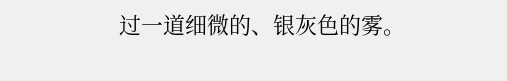过一道细微的、银灰色的雾。